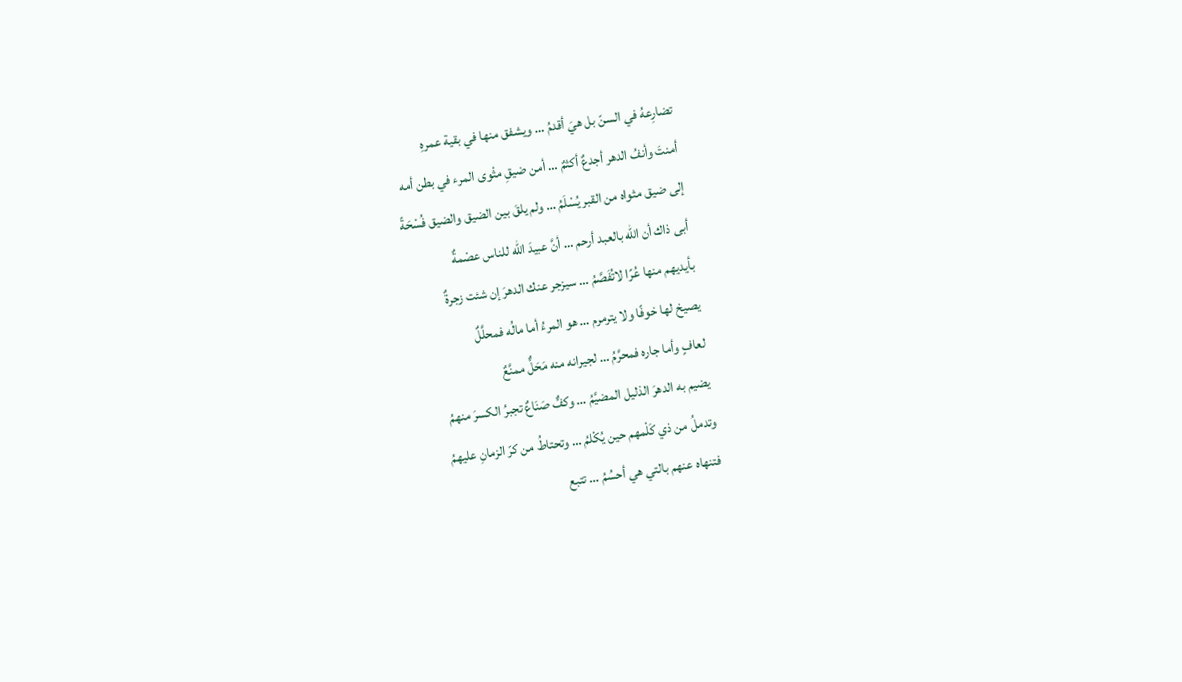تضارِعهُ في السنّ بل هيَ أقدمُ … ويشفق منها في بقية عمرهِ
أمنتَ وأنفُ الدهر أجدعٌ أكثمٌ … أمن ضيقِ مثْوى المرء في بطن أمه
إلى ضيق مثواه من القبر يُسْلَمُ … ولم يلقَ بين الضيق والضيق فُسْحَةً
أبى ذاك أن الله بالعبد أرحم … أنَّ عبيدَ الله للناس عصْمةٌ
بأيديهم منها عُرًا لاتُفَصَّمُ … سيزجر عنك الدهرَ إن شئت زجرةٌ
يصيخ لها خوفًا ولا يترمرم … هو المرءُ أما مالُه فمحلَّلٌ
لعافٍ وأما جاره فمحرَّمُ … لجيرانه منه مَحَلٌّ ممنَّعٌ
يضيم به الدهرَ الذليل المضيَّمُ … وكفٌّ صَنَاعٌ تجبرُ الكسرَ منهمُ
وتدملُ من ذي كَلْمهم حين يُكْلمُ … وتحتاطُ من كرّ الزمانِ عليهمُ
فتنهاه عنهم بالتي هي أحسُمُ … تتبع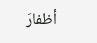أظفارَ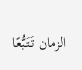الزمان تَتَبُّعًا